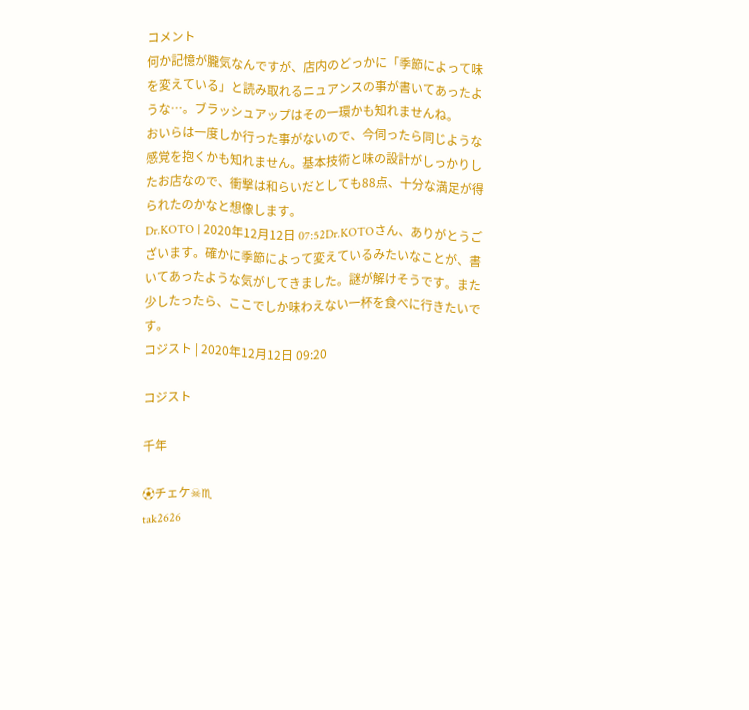コメント
何か記憶が朧気なんですが、店内のどっかに「季節によって味を変えている」と読み取れるニュアンスの事が書いてあったような…。ブラッシュアップはその一環かも知れませんね。
おいらは一度しか行った事がないので、今伺ったら同じような感覚を抱くかも知れません。基本技術と味の設計がしっかりしたお店なので、衝撃は和らいだとしても88点、十分な満足が得られたのかなと想像します。
Dr.KOTO | 2020年12月12日 07:52Dr.KOTOさん、ありがとうございます。確かに季節によって変えているみたいなことが、書いてあったような気がしてきました。謎が解けそうです。また少したったら、ここでしか味わえない一杯を食べに行きたいです。
コジスト | 2020年12月12日 09:20

コジスト

千年

⚽チェケ☠♏
tak2626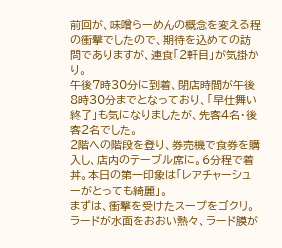前回が、味噌らーめんの概念を変える程の衝撃でしたので、期待を込めての訪問でありますが、連食「2軒目」が気掛かり。
午後7時30分に到着、閉店時間が午後8時30分までとなっており、「早仕舞い終了」も気になりましたが、先客4名・後客2名でした。
2階への階段を登り、券売機で食券を購入し、店内のテーブル席に。6分程で着丼。本日の第一印象は「レアチャーシューがとっても綺麗」。
まずは、衝撃を受けたスープをゴクリ。ラードが水面をおおい熱々、ラード膜が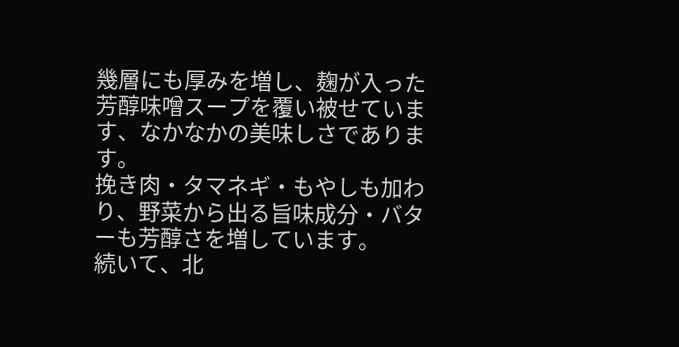幾層にも厚みを増し、麹が入った芳醇味噌スープを覆い被せています、なかなかの美味しさであります。
挽き肉・タマネギ・もやしも加わり、野菜から出る旨味成分・バターも芳醇さを増しています。
続いて、北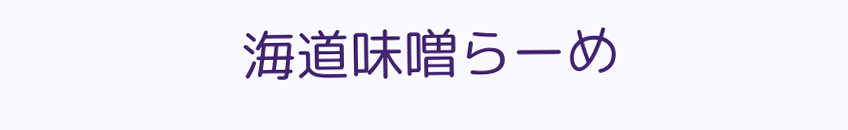海道味噌らーめ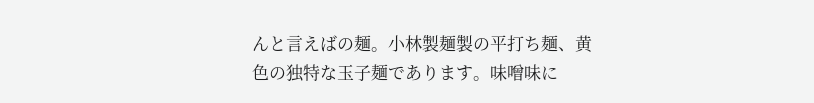んと言えばの麺。小林製麺製の平打ち麺、黄色の独特な玉子麺であります。味噌味に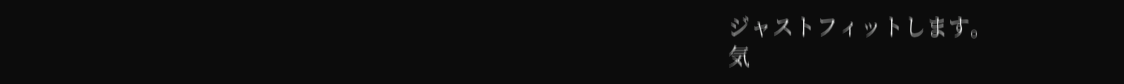ジャストフィットします。
気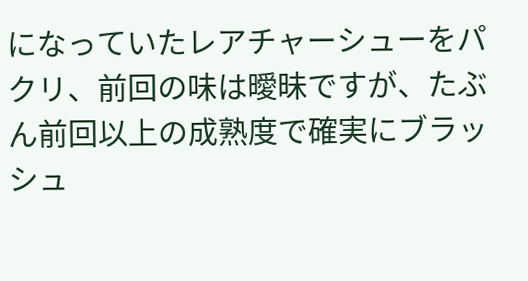になっていたレアチャーシューをパクリ、前回の味は曖昧ですが、たぶん前回以上の成熟度で確実にブラッシュ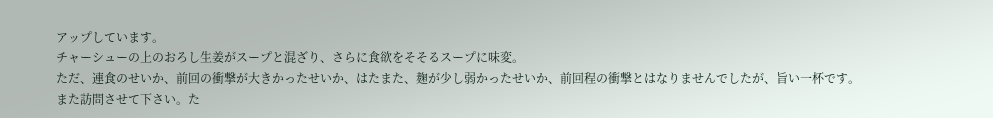アップしています。
チャーシューの上のおろし生姜がスープと混ざり、さらに食欲をそそるスープに味変。
ただ、連食のせいか、前回の衝撃が大きかったせいか、はたまた、麹が少し弱かったせいか、前回程の衝撃とはなりませんでしたが、旨い一杯です。
また訪問させて下さい。た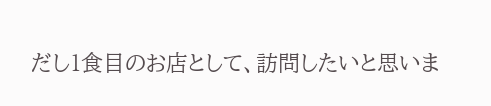だし1食目のお店として、訪問したいと思いま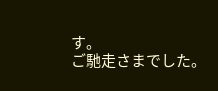す。
ご馳走さまでした。